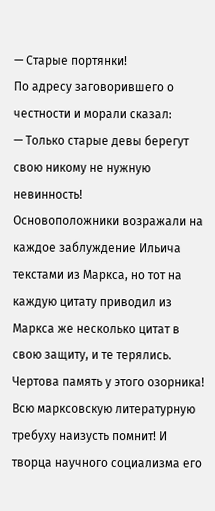— Старые портянки!
По адресу заговорившего о честности и морали сказал:
— Только старые девы берегут свою никому не нужную невинность!
Основоположники возражали на каждое заблуждение Ильича текстами из Маркса, но тот на каждую цитату приводил из Маркса же несколько цитат в свою защиту, и те терялись. Чертова память у этого озорника! Всю марксовскую литературную требуху наизусть помнит! И творца научного социализма его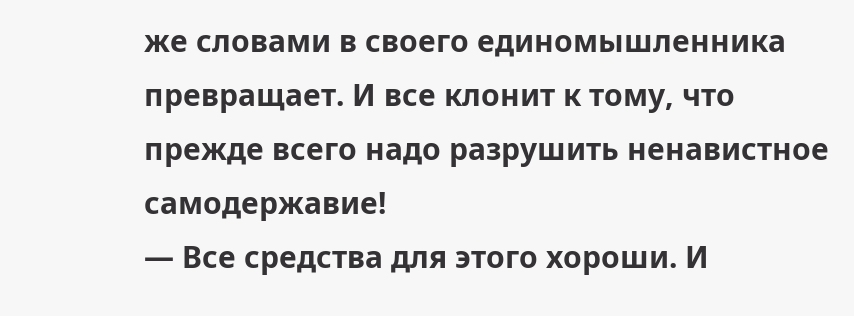же словами в своего единомышленника превращает. И все клонит к тому, что прежде всего надо разрушить ненавистное самодержавие!
— Все средства для этого хороши. И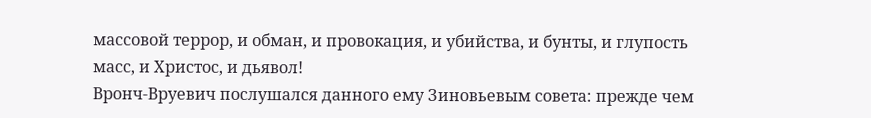массовой террор, и обман, и провокация, и убийства, и бунты, и глупость масс, и Христос, и дьявол!
Вронч-Вруевич послушался данного ему Зиновьевым совета: прежде чем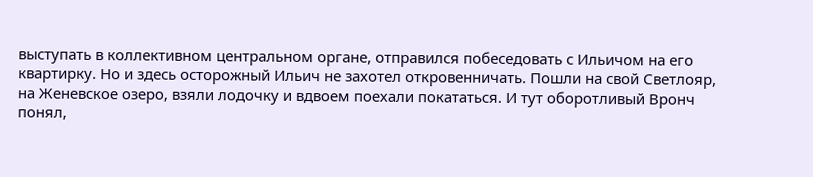выступать в коллективном центральном органе, отправился побеседовать с Ильичом на его квартирку. Но и здесь осторожный Ильич не захотел откровенничать. Пошли на свой Светлояр, на Женевское озеро, взяли лодочку и вдвоем поехали покататься. И тут оборотливый Вронч понял,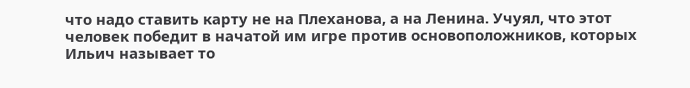что надо ставить карту не на Плеханова, а на Ленина. Учуял, что этот человек победит в начатой им игре против основоположников, которых Ильич называет то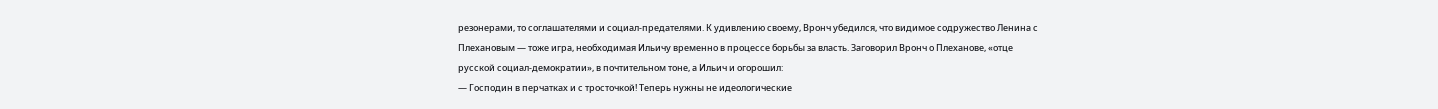резонерами, то соглашателями и социал-предателями. К удивлению своему, Вронч убедился, что видимое содружество Ленина с Плехановым — тоже игра, необходимая Ильичу временно в процессе борьбы за власть. Заговорил Вронч о Плеханове, «отце русской социал-демократии», в почтительном тоне, а Ильич и огорошил:
— Господин в перчатках и с тросточкой! Теперь нужны не идеологические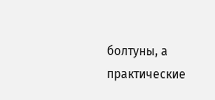болтуны, а практические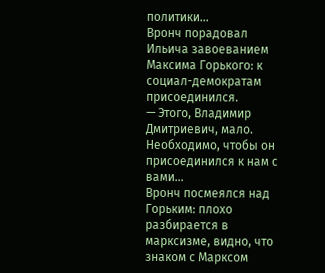политики…
Вронч порадовал Ильича завоеванием Максима Горького: к социал-демократам присоединился.
— Этого, Владимир Дмитриевич, мало. Необходимо, чтобы он присоединился к нам с вами…
Вронч посмеялся над Горьким: плохо разбирается в марксизме, видно, что знаком с Марксом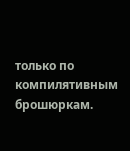только по компилятивным брошюркам.